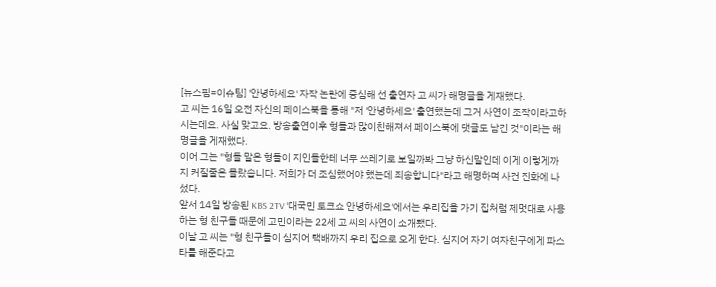[뉴스핌=이슈팀] '안녕하세요' 자작 논란에 중심해 선 출연자 고 씨가 해명글을 게재했다.
고 씨는 16일 오전 자신의 페이스북을 통해 "저 '안녕하세요' 출연했는데 그거 사연이 조작이라고하시는데요. 사실 맞고요. 방송출연이후 형들과 많이친해져서 페이스북에 댓글도 남긴 것"이라는 해명글을 게재했다.
이어 그는 "형들 말은 형들이 지인들한테 너무 쓰레기로 보일까봐 그냥 하신말인데 이게 이렇게까지 커질줄은 몰랐습니다. 저희가 더 조심했어야 했는데 죄송합니다"라고 해명하며 사건 진화에 나섰다.
앞서 14일 방송된 KBS 2TV '대국민 토크쇼 안녕하세요'에서는 우리집을 가기 집처럼 제멋대로 사용하는 형 친구들 때문에 고민이라는 22세 고 씨의 사연이 소개됐다.
이날 고 씨는 "형 친구들이 심지어 택배까지 우리 집으로 오게 한다. 심지어 자기 여자친구에게 파스타를 해준다고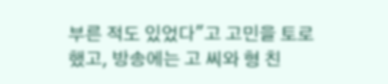부른 적도 있었다"고 고민을 토로했고, 방송에는 고 씨와 형 친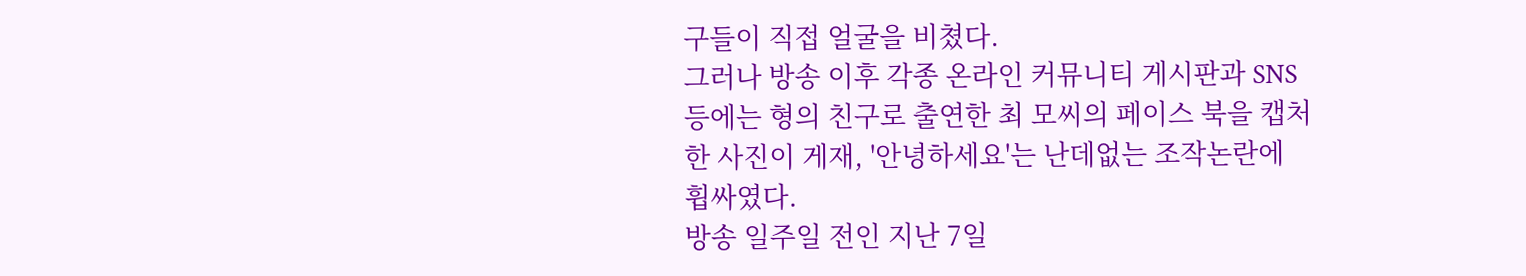구들이 직접 얼굴을 비쳤다.
그러나 방송 이후 각종 온라인 커뮤니티 게시판과 SNS 등에는 형의 친구로 출연한 최 모씨의 페이스 북을 캡처한 사진이 게재, '안녕하세요'는 난데없는 조작논란에 휩싸였다.
방송 일주일 전인 지난 7일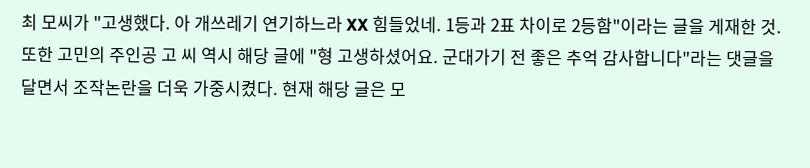최 모씨가 "고생했다. 아 개쓰레기 연기하느라 XX 힘들었네. 1등과 2표 차이로 2등함"이라는 글을 게재한 것.
또한 고민의 주인공 고 씨 역시 해당 글에 "형 고생하셨어요. 군대가기 전 좋은 추억 감사합니다"라는 댓글을 달면서 조작논란을 더욱 가중시켰다. 현재 해당 글은 모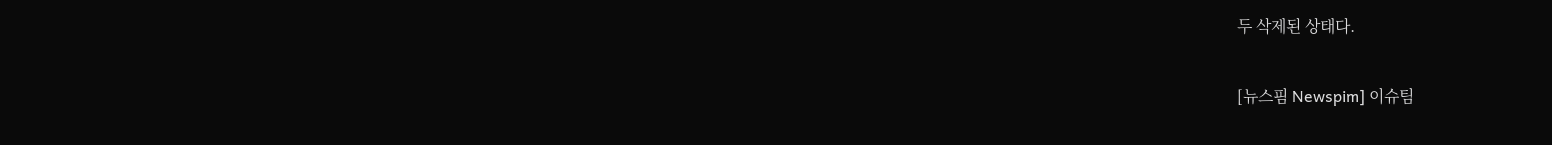두 삭제된 상태다.

[뉴스핌 Newspim] 이슈팀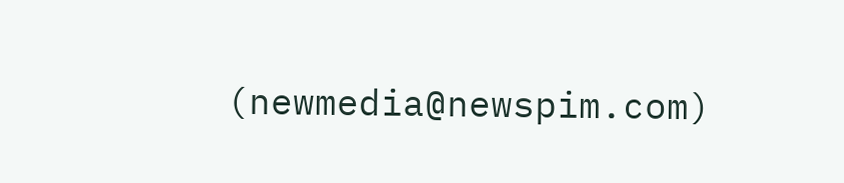(newmedia@newspim.com)